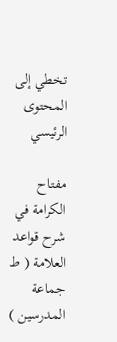تخطي إلى المحتوى الرئيسي

مفتاح الكرامة في شرح قواعد العلامة ( ط جماعة المدرسين )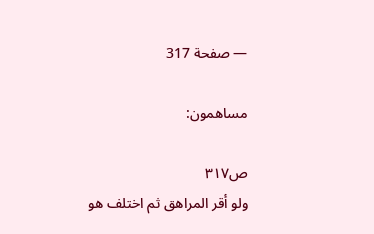— صفحة 317

مساهمون:

ص٣١٧
ولو أقر المراهق ثم اختلف هو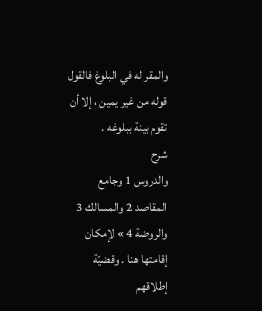والمقر له في البلوغ فالقول قوله من غير يمين ، إلا أن تقوم بينة ببلوغه .
شرح
والدروس 1 وجامع المقاصد 2 والمسالك 3 والروضة 4 » لإمكان إقامتها هنا . وقضيّة إطلاقهم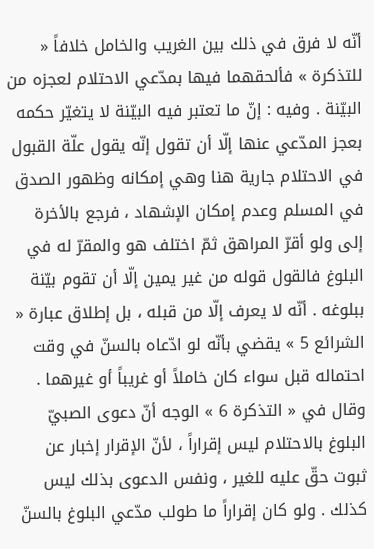أنّه لا فرق في ذلك بين الغريب والخامل خلافاً « للتذكرة » فألحقهما فيها بمدّعي الاحتلام لعجزه من البيّنة . وفيه : إنّ ما تعتبر فيه البيّنة لا يتغيّر حكمه بعجز المدّعي عنها إلّا أن تقول إنّه يقول علّة القبول في الاحتلام جارية هنا وهي إمكانه وظهور الصدق في المسلم وعدم إمكان الإشهاد ، فرجع بالأخرة إلى ولو أقرّ المراهق ثمّ اختلف هو والمقرّ له في البلوغ فالقول قوله من غير يمين إلّا أن تقوم بيّنة ببلوغه . أنّه لا يعرف إلّا من قبله ، بل إطلاق عبارة « الشرائع 5 » يقضي بأنّه لو ادّعاه بالسنّ في وقت احتماله قبل سواء كان خاملاً أو غريباً أو غيرهما . وقال في « التذكرة 6 » الوجه أنّ دعوى الصبيّ البلوغ بالاحتلام ليس إقراراً ، لأنّ الإقرار إخبار عن ثبوت حقّ عليه للغير ، ونفس الدعوى بذلك ليس كذلك . ولو كان إقراراً ما طولب مدّعي البلوغ بالسنّ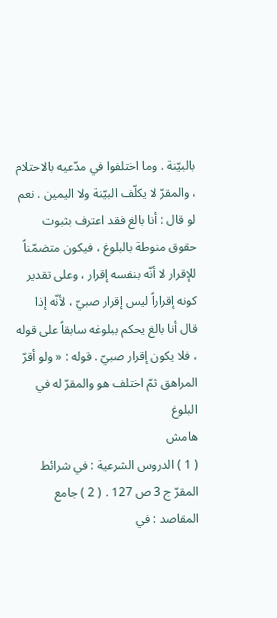بالبيّنة . وما اختلفوا في مدّعيه بالاحتلام ، والمقرّ لا يكلّف البيّنة ولا اليمين . نعم لو قال : أنا بالغ فقد اعترف بثبوت حقوق منوطة بالبلوغ ، فيكون متضمّناً للإقرار لا أنّه بنفسه إقرار ، وعلى تقدير كونه إقراراً ليس إقرار صبيّ ، لأنّه إذا قال أنا بالغ يحكم ببلوغه سابقاً على قوله ، فلا يكون إقرار صبيّ . قوله : « ولو أقرّ المراهق ثمّ اختلف هو والمقرّ له في البلوغ
هامش
( 1 ) الدروس الشرعية : في شرائط المقرّ ج 3 ص 127 . ( 2 ) جامع المقاصد : في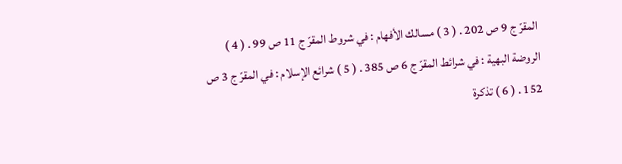المقرّ ج 9 ص 202 . ( 3 ) مسالك الأفهام : في شروط المقرّ ج 11 ص 99 . ( 4 ) الروضة البهية : في شرائط المقرّ ج 6 ص 385 . ( 5 ) شرائع الإسلام : في المقرّ ج 3 ص 152 . ( 6 ) تذكرة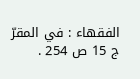الفقهاء : في المقرّ ج 15 ص 254 .